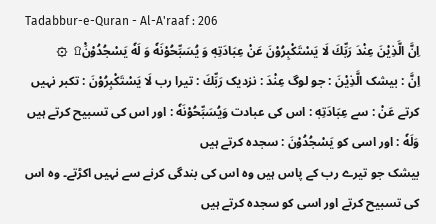Tadabbur-e-Quran - Al-A'raaf : 206
اِنَّ الَّذِیْنَ عِنْدَ رَبِّكَ لَا یَسْتَكْبِرُوْنَ عَنْ عِبَادَتِهٖ وَ یُسَبِّحُوْنَهٗ وَ لَهٗ یَسْجُدُوْنَ۠۩  ۞
اِنَّ : بیشک الَّذِيْنَ : جو لوگ عِنْدَ : نزدیک رَبِّكَ : تیرا رب لَا يَسْتَكْبِرُوْنَ : تکبر نہیں کرتے عَنْ : سے عِبَادَتِهٖ : اس کی عبادت وَيُسَبِّحُوْنَهٗ : اور اس کی تسبیح کرتے ہیں وَلَهٗ : اور اسی کو يَسْجُدُوْنَ : سجدہ کرتے ہیں
بیشک جو تیرے رب کے پاس ہیں وہ اس کی بندگی کرنے سے نہیں اکڑتے۔ وہ اس کی تسبیح کرتے اور اسی کو سجدہ کرتے ہیں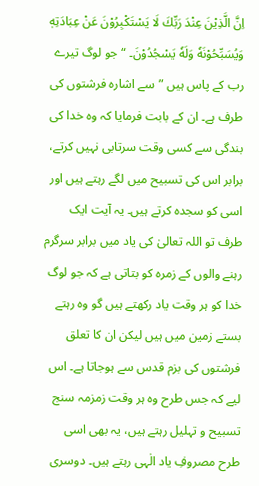اِنَّ الَّذِيْنَ عِنْدَ رَبِّكَ لَا يَسْتَكْبِرُوْنَ عَنْ عِبَادَتِهٖ وَيُسَبِّحُوْنَهٗ وَلَهٗ يَسْجُدُوْنَ۔ “ جو لوگ تیرے رب کے پاس ہیں ”سے اشارہ فرشتوں کی طرف ہے۔ ان کے بابت فرمایا کہ وہ خدا کی بندگی سے کسی وقت سرتابی نہیں کرتے، برابر اس کی تسبیح میں لگے رہتے ہیں اور اسی کو سجدہ کرتے ہیں۔ یہ آیت ایک طرف تو اللہ تعالیٰ کی یاد میں برابر سرگرم رہنے والوں کے زمرہ کو بتاتی ہے کہ جو لوگ خدا کو ہر وقت یاد رکھتے ہیں گو وہ رہتے بستے زمین میں ہیں لیکن ان کا تعلق فرشتوں کی بزم قدس سے ہوجاتا ہے۔ اس لیے کہ جس طرح وہ ہر وقت زمزمہ سنج تسبیح و تہلیل رہتے ہیں، یہ بھی اسی طرح مصروفِ یاد الٰہی رہتے ہیں۔ دوسری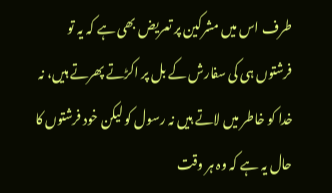طرف اس میں مشرکین پر تعریض بھی ہے کہ یہ تو فرشتوں ہی کی سفارش کے بل پر اکڑتے پھرتے ہیں، نہ خدا کو خاطر میں لاتے ہیں نہ رسول کو لیکن خود فرشتوں کا حال یہ ہے کہ وہ ہر وقت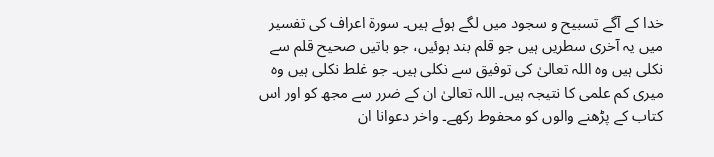خدا کے آگے تسبیح و سجود میں لگے ہوئے ہیں۔ سورة اعراف کی تفسیر میں یہ آخری سطریں ہیں جو قلم بند ہوئیں، جو باتیں صحیح قلم سے نکلی ہیں وہ اللہ تعالیٰ کی توفیق سے نکلی ہیں۔ جو غلط نکلی ہیں وہ میری کم علمی کا نتیجہ ہیں۔ اللہ تعالیٰ ان کے ضرر سے مجھ کو اور اس کتاب کے پڑھنے والوں کو محفوط رکھے۔ واخر دعوانا ان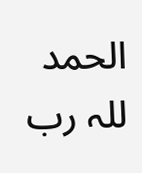الحمد للہ رب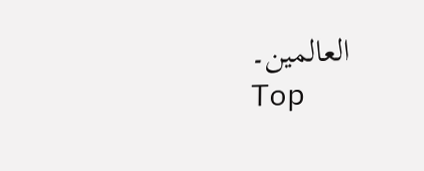العالمین۔
Top